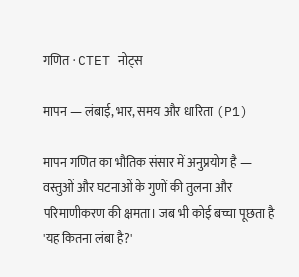गणित · CTET नोट्स

मापन — लंबाई, भार, समय और धारिता (P1)

मापन गणित का भौतिक संसार में अनुप्रयोग है — वस्तुओं और घटनाओं के गुणों की तुलना और परिमाणीकरण की क्षमता। जब भी कोई बच्चा पूछता है 'यह कितना लंबा है?'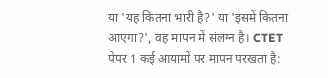या 'यह कितना भारी है?' या 'इसमें कितना आएगा?', वह मापन में संलग्न है। CTET पेपर 1 कई आयामों पर मापन परखता है: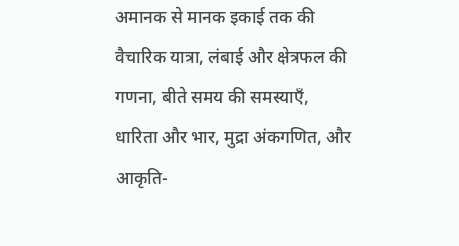अमानक से मानक इकाई तक की वैचारिक यात्रा, लंबाई और क्षेत्रफल की गणना, बीते समय की समस्याएँ, धारिता और भार, मुद्रा अंकगणित, और आकृति-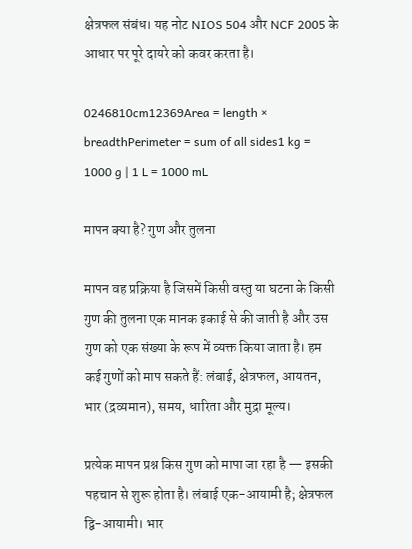क्षेत्रफल संबंध। यह नोट NIOS 504 और NCF 2005 के आधार पर पूरे दायरे को कवर करता है।

0246810cm12369Area = length × breadthPerimeter = sum of all sides1 kg = 1000 g | 1 L = 1000 mL

मापन क्या है? गुण और तुलना

मापन वह प्रक्रिया है जिसमें किसी वस्तु या घटना के किसी गुण की तुलना एक मानक इकाई से की जाती है और उस गुण को एक संख्या के रूप में व्यक्त किया जाता है। हम कई गुणों को माप सकते हैं: लंबाई, क्षेत्रफल, आयतन, भार (द्रव्यमान), समय, धारिता और मुद्रा मूल्य।

प्रत्येक मापन प्रश्न किस गुण को मापा जा रहा है — इसकी पहचान से शुरू होता है। लंबाई एक-आयामी है; क्षेत्रफल द्वि-आयामी। भार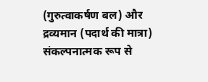(गुरुत्वाकर्षण बल) और द्रव्यमान (पदार्थ की मात्रा) संकल्पनात्मक रूप से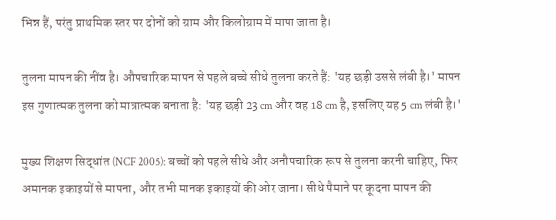भिन्न हैं, परंतु प्राथमिक स्तर पर दोनों को ग्राम और किलोग्राम में मापा जाता है।

तुलना मापन की नींव है। औपचारिक मापन से पहले बच्चे सीधे तुलना करते हैं: 'यह छड़ी उससे लंबी है।' मापन इस गुणात्मक तुलना को मात्रात्मक बनाता है: 'यह छड़ी 23 cm और वह 18 cm है, इसलिए यह 5 cm लंबी है।'

मुख्य शिक्षण सिद्धांत (NCF 2005): बच्चों को पहले सीधे और अनौपचारिक रूप से तुलना करनी चाहिए, फिर अमानक इकाइयों से मापना, और तभी मानक इकाइयों की ओर जाना। सीधे पैमाने पर कूदना मापन की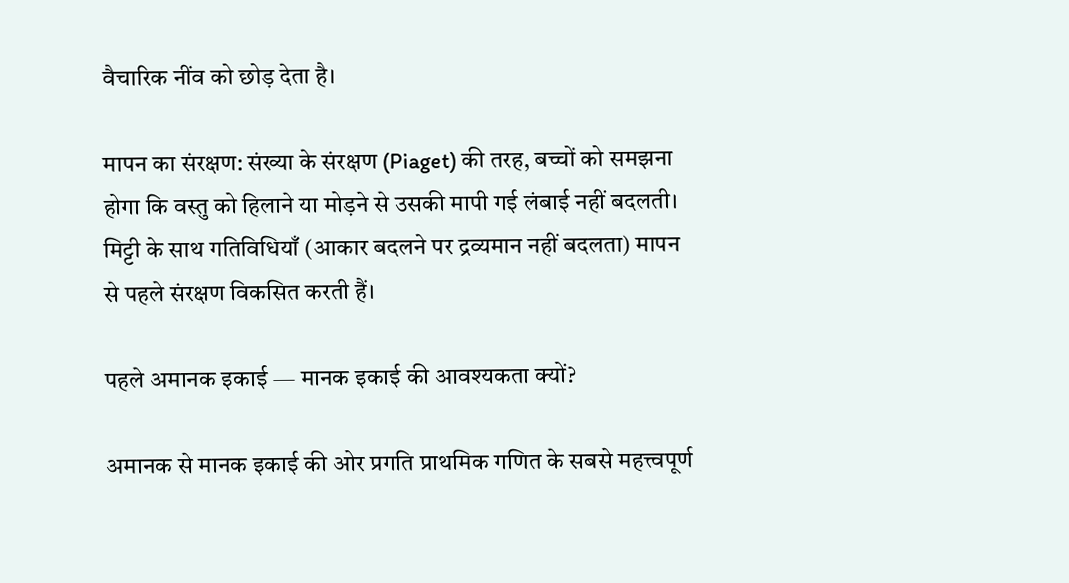वैचारिक नींव को छोड़ देता है।

मापन का संरक्षण: संख्या के संरक्षण (Piaget) की तरह, बच्चों को समझना होगा कि वस्तु को हिलाने या मोड़ने से उसकी मापी गई लंबाई नहीं बदलती। मिट्टी के साथ गतिविधियाँ (आकार बदलने पर द्रव्यमान नहीं बदलता) मापन से पहले संरक्षण विकसित करती हैं।

पहले अमानक इकाई — मानक इकाई की आवश्यकता क्यों?

अमानक से मानक इकाई की ओर प्रगति प्राथमिक गणित के सबसे महत्त्वपूर्ण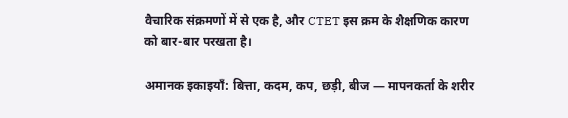वैचारिक संक्रमणों में से एक है, और CTET इस क्रम के शैक्षणिक कारण को बार-बार परखता है।

अमानक इकाइयाँ: बित्ता, कदम, कप, छड़ी, बीज — मापनकर्ता के शरीर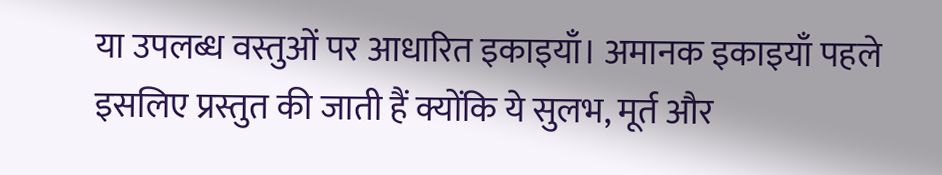या उपलब्ध वस्तुओं पर आधारित इकाइयाँ। अमानक इकाइयाँ पहले इसलिए प्रस्तुत की जाती हैं क्योंकि ये सुलभ, मूर्त और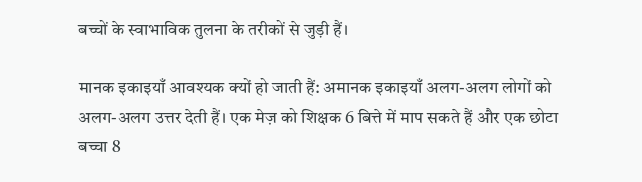बच्चों के स्वाभाविक तुलना के तरीकों से जुड़ी हैं।

मानक इकाइयाँ आवश्यक क्यों हो जाती हैं: अमानक इकाइयाँ अलग-अलग लोगों को अलग-अलग उत्तर देती हैं। एक मेज़ को शिक्षक 6 बित्ते में माप सकते हैं और एक छोटा बच्चा 8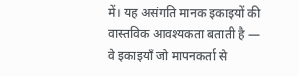में। यह असंगति मानक इकाइयों की वास्तविक आवश्यकता बताती है — वे इकाइयाँ जो मापनकर्ता से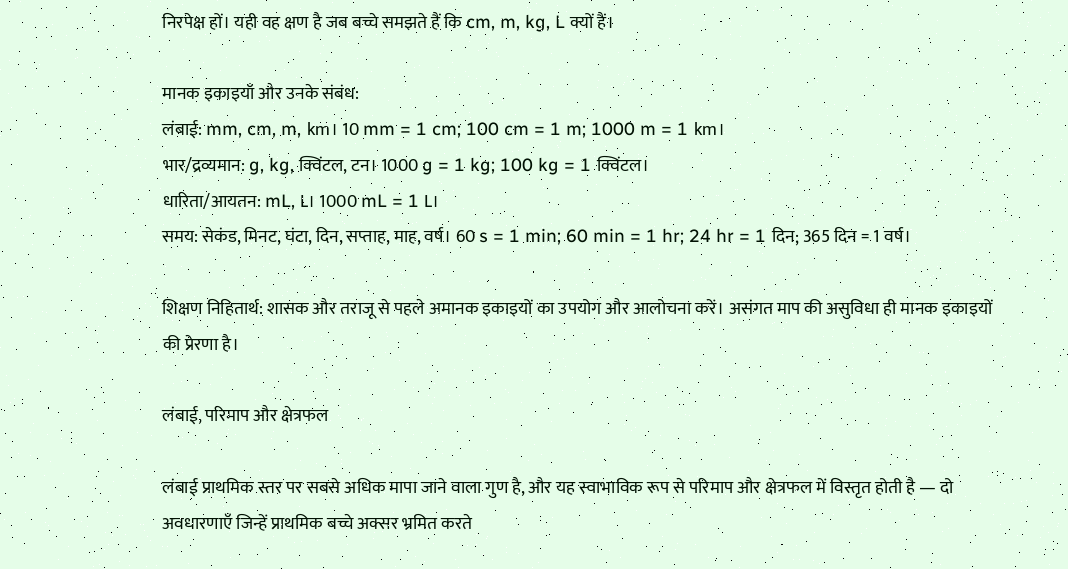निरपेक्ष हों। यही वह क्षण है जब बच्चे समझते हैं कि cm, m, kg, L क्यों हैं।

मानक इकाइयाँ और उनके संबंध:
लंबाई: mm, cm, m, km। 10 mm = 1 cm; 100 cm = 1 m; 1000 m = 1 km।
भार/द्रव्यमान: g, kg, क्विंटल, टन। 1000 g = 1 kg; 100 kg = 1 क्विंटल।
धारिता/आयतन: mL, L। 1000 mL = 1 L।
समय: सेकंड, मिनट, घंटा, दिन, सप्ताह, माह, वर्ष। 60 s = 1 min; 60 min = 1 hr; 24 hr = 1 दिन; 365 दिन = 1 वर्ष।

शिक्षण निहितार्थ: शासक और तराजू से पहले अमानक इकाइयों का उपयोग और आलोचना करें। असंगत माप की असुविधा ही मानक इकाइयों की प्रेरणा है।

लंबाई, परिमाप और क्षेत्रफल

लंबाई प्राथमिक स्तर पर सबसे अधिक मापा जाने वाला गुण है, और यह स्वाभाविक रूप से परिमाप और क्षेत्रफल में विस्तृत होती है — दो अवधारणाएँ जिन्हें प्राथमिक बच्चे अक्सर भ्रमित करते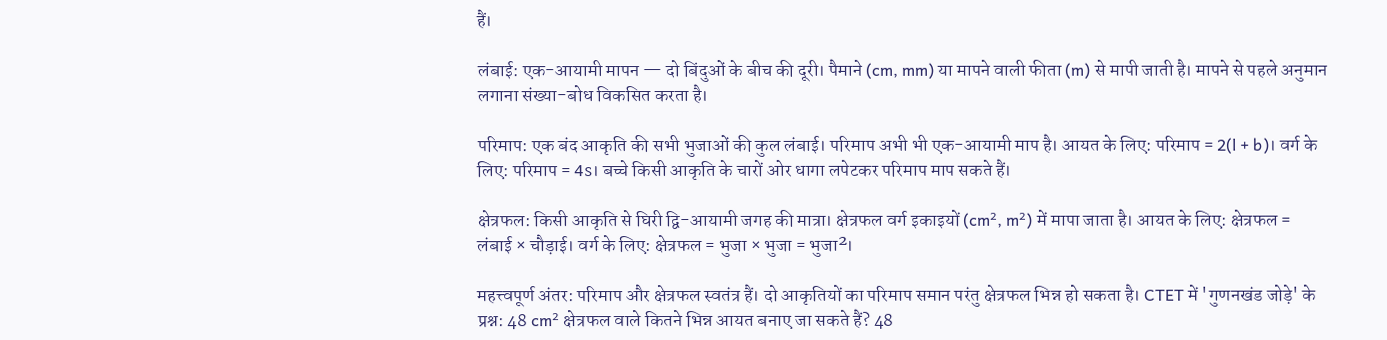हैं।

लंबाई: एक-आयामी मापन — दो बिंदुओं के बीच की दूरी। पैमाने (cm, mm) या मापने वाली फीता (m) से मापी जाती है। मापने से पहले अनुमान लगाना संख्या-बोध विकसित करता है।

परिमाप: एक बंद आकृति की सभी भुजाओं की कुल लंबाई। परिमाप अभी भी एक-आयामी माप है। आयत के लिए: परिमाप = 2(l + b)। वर्ग के लिए: परिमाप = 4s। बच्चे किसी आकृति के चारों ओर धागा लपेटकर परिमाप माप सकते हैं।

क्षेत्रफल: किसी आकृति से घिरी द्वि-आयामी जगह की मात्रा। क्षेत्रफल वर्ग इकाइयों (cm², m²) में मापा जाता है। आयत के लिए: क्षेत्रफल = लंबाई × चौड़ाई। वर्ग के लिए: क्षेत्रफल = भुजा × भुजा = भुजा²।

महत्त्वपूर्ण अंतर: परिमाप और क्षेत्रफल स्वतंत्र हैं। दो आकृतियों का परिमाप समान परंतु क्षेत्रफल भिन्न हो सकता है। CTET में 'गुणनखंड जोड़े' के प्रश्न: 48 cm² क्षेत्रफल वाले कितने भिन्न आयत बनाए जा सकते हैं? 48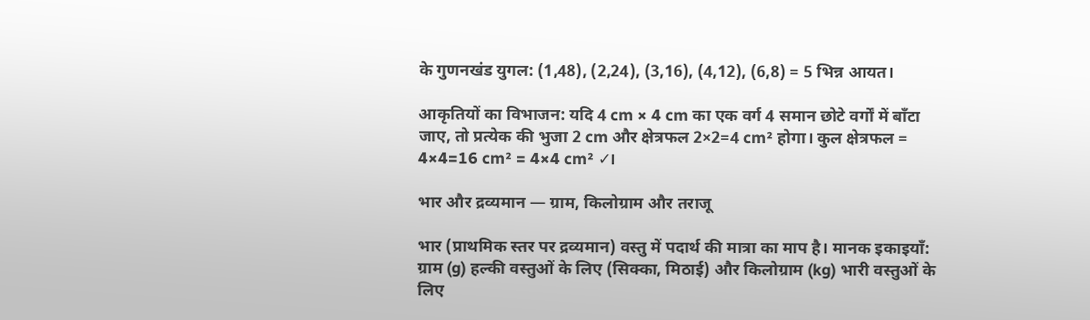के गुणनखंड युगल: (1,48), (2,24), (3,16), (4,12), (6,8) = 5 भिन्न आयत।

आकृतियों का विभाजन: यदि 4 cm × 4 cm का एक वर्ग 4 समान छोटे वर्गों में बाँटा जाए, तो प्रत्येक की भुजा 2 cm और क्षेत्रफल 2×2=4 cm² होगा। कुल क्षेत्रफल = 4×4=16 cm² = 4×4 cm² ✓।

भार और द्रव्यमान — ग्राम, किलोग्राम और तराजू

भार (प्राथमिक स्तर पर द्रव्यमान) वस्तु में पदार्थ की मात्रा का माप है। मानक इकाइयाँ: ग्राम (g) हल्की वस्तुओं के लिए (सिक्का, मिठाई) और किलोग्राम (kg) भारी वस्तुओं के लिए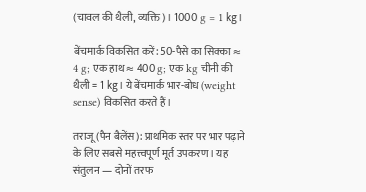(चावल की थैली, व्यक्ति)। 1000 g = 1 kg।

बेंचमार्क विकसित करें: 50-पैसे का सिक्का ≈ 4 g; एक हाथ ≈ 400 g; एक kg चीनी की थैली = 1 kg। ये बेंचमार्क भार-बोध (weight sense) विकसित करते हैं।

तराजू (पैन बैलेंस): प्राथमिक स्तर पर भार पढ़ाने के लिए सबसे महत्त्वपूर्ण मूर्त उपकरण। यह संतुलन — दोनों तरफ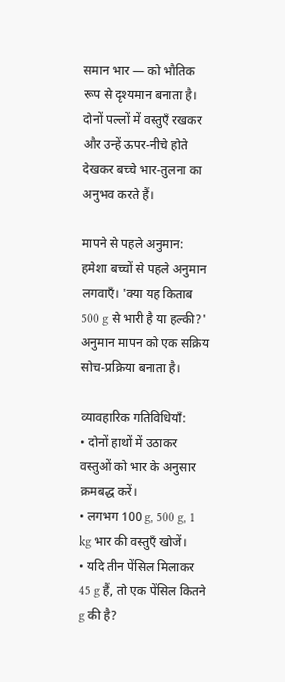समान भार — को भौतिक रूप से दृश्यमान बनाता है। दोनों पल्लों में वस्तुएँ रखकर और उन्हें ऊपर-नीचे होते देखकर बच्चे भार-तुलना का अनुभव करते हैं।

मापने से पहले अनुमान: हमेशा बच्चों से पहले अनुमान लगवाएँ। 'क्या यह किताब 500 g से भारी है या हल्की?' अनुमान मापन को एक सक्रिय सोच-प्रक्रिया बनाता है।

व्यावहारिक गतिविधियाँ:
• दोनों हाथों में उठाकर वस्तुओं को भार के अनुसार क्रमबद्ध करें।
• लगभग 100 g, 500 g, 1 kg भार की वस्तुएँ खोजें।
• यदि तीन पेंसिल मिलाकर 45 g हैं, तो एक पेंसिल कितने g की है?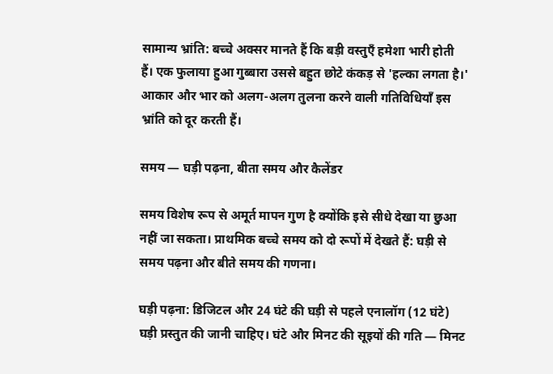सामान्य भ्रांति: बच्चे अक्सर मानते हैं कि बड़ी वस्तुएँ हमेशा भारी होती हैं। एक फुलाया हुआ गुब्बारा उससे बहुत छोटे कंकड़ से 'हल्का लगता है।' आकार और भार को अलग-अलग तुलना करने वाली गतिविधियाँ इस भ्रांति को दूर करती हैं।

समय — घड़ी पढ़ना, बीता समय और कैलेंडर

समय विशेष रूप से अमूर्त मापन गुण है क्योंकि इसे सीधे देखा या छुआ नहीं जा सकता। प्राथमिक बच्चे समय को दो रूपों में देखते हैं: घड़ी से समय पढ़ना और बीते समय की गणना।

घड़ी पढ़ना: डिजिटल और 24 घंटे की घड़ी से पहले एनालॉग (12 घंटे) घड़ी प्रस्तुत की जानी चाहिए। घंटे और मिनट की सूइयों की गति — मिनट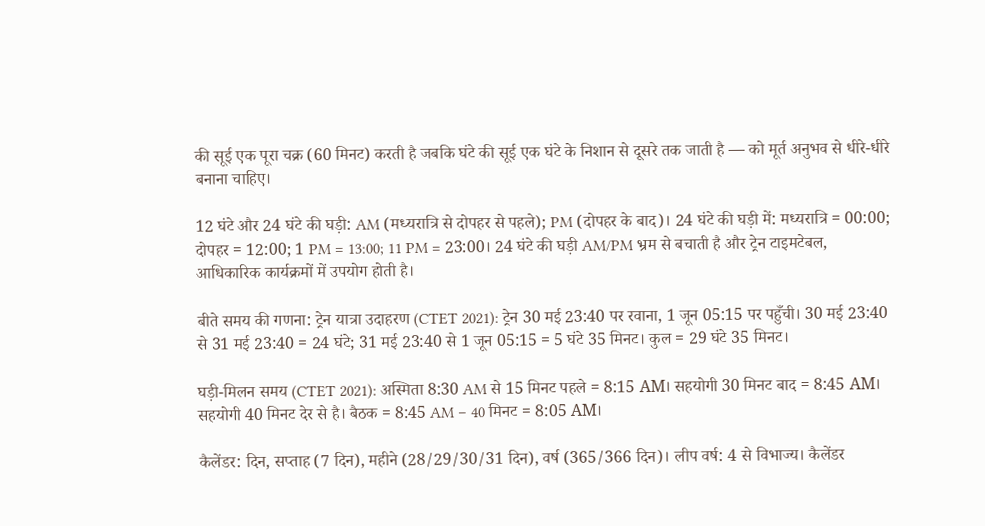की सूई एक पूरा चक्र (60 मिनट) करती है जबकि घंटे की सूई एक घंटे के निशान से दूसरे तक जाती है — को मूर्त अनुभव से धीरे-धीरे बनाना चाहिए।

12 घंटे और 24 घंटे की घड़ी: AM (मध्यरात्रि से दोपहर से पहले); PM (दोपहर के बाद)। 24 घंटे की घड़ी में: मध्यरात्रि = 00:00; दोपहर = 12:00; 1 PM = 13:00; 11 PM = 23:00। 24 घंटे की घड़ी AM/PM भ्रम से बचाती है और ट्रेन टाइमटेबल, आधिकारिक कार्यक्रमों में उपयोग होती है।

बीते समय की गणना: ट्रेन यात्रा उदाहरण (CTET 2021): ट्रेन 30 मई 23:40 पर रवाना, 1 जून 05:15 पर पहुँची। 30 मई 23:40 से 31 मई 23:40 = 24 घंटे; 31 मई 23:40 से 1 जून 05:15 = 5 घंटे 35 मिनट। कुल = 29 घंटे 35 मिनट।

घड़ी-मिलन समय (CTET 2021): अस्मिता 8:30 AM से 15 मिनट पहले = 8:15 AM। सहयोगी 30 मिनट बाद = 8:45 AM। सहयोगी 40 मिनट देर से है। बैठक = 8:45 AM − 40 मिनट = 8:05 AM।

कैलेंडर: दिन, सप्ताह (7 दिन), महीने (28/29/30/31 दिन), वर्ष (365/366 दिन)। लीप वर्ष: 4 से विभाज्य। कैलेंडर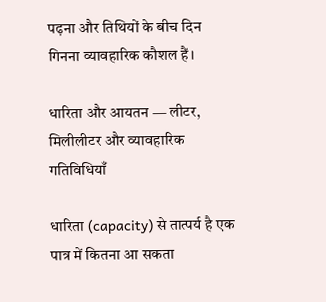पढ़ना और तिथियों के बीच दिन गिनना व्यावहारिक कौशल हैं।

धारिता और आयतन — लीटर, मिलीलीटर और व्यावहारिक गतिविधियाँ

धारिता (capacity) से तात्पर्य है एक पात्र में कितना आ सकता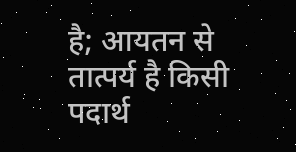है; आयतन से तात्पर्य है किसी पदार्थ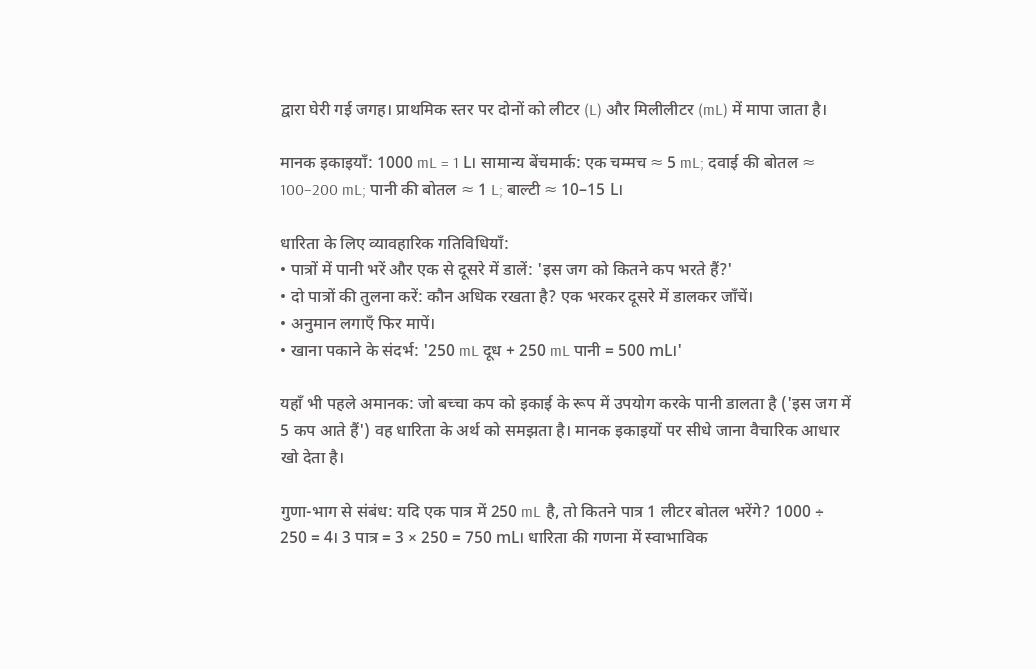द्वारा घेरी गई जगह। प्राथमिक स्तर पर दोनों को लीटर (L) और मिलीलीटर (mL) में मापा जाता है।

मानक इकाइयाँ: 1000 mL = 1 L। सामान्य बेंचमार्क: एक चम्मच ≈ 5 mL; दवाई की बोतल ≈ 100–200 mL; पानी की बोतल ≈ 1 L; बाल्टी ≈ 10–15 L।

धारिता के लिए व्यावहारिक गतिविधियाँ:
• पात्रों में पानी भरें और एक से दूसरे में डालें: 'इस जग को कितने कप भरते हैं?'
• दो पात्रों की तुलना करें: कौन अधिक रखता है? एक भरकर दूसरे में डालकर जाँचें।
• अनुमान लगाएँ फिर मापें।
• खाना पकाने के संदर्भ: '250 mL दूध + 250 mL पानी = 500 mL।'

यहाँ भी पहले अमानक: जो बच्चा कप को इकाई के रूप में उपयोग करके पानी डालता है ('इस जग में 5 कप आते हैं') वह धारिता के अर्थ को समझता है। मानक इकाइयों पर सीधे जाना वैचारिक आधार खो देता है।

गुणा-भाग से संबंध: यदि एक पात्र में 250 mL है, तो कितने पात्र 1 लीटर बोतल भरेंगे? 1000 ÷ 250 = 4। 3 पात्र = 3 × 250 = 750 mL। धारिता की गणना में स्वाभाविक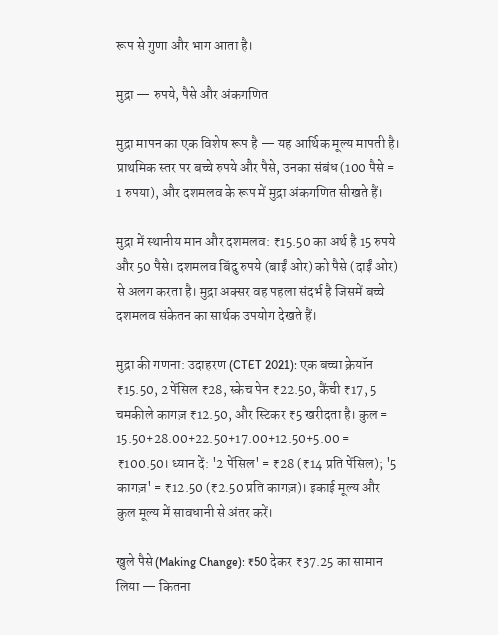रूप से गुणा और भाग आता है।

मुद्रा — रुपये, पैसे और अंकगणित

मुद्रा मापन का एक विशेष रूप है — यह आर्थिक मूल्य मापती है। प्राथमिक स्तर पर बच्चे रुपये और पैसे, उनका संबंध (100 पैसे = 1 रुपया), और दशमलव के रूप में मुद्रा अंकगणित सीखते हैं।

मुद्रा में स्थानीय मान और दशमलव: ₹15.50 का अर्थ है 15 रुपये और 50 पैसे। दशमलव बिंदु रुपये (बाईं ओर) को पैसे (दाईं ओर) से अलग करता है। मुद्रा अक्सर वह पहला संदर्भ है जिसमें बच्चे दशमलव संकेतन का सार्थक उपयोग देखते हैं।

मुद्रा की गणना: उदाहरण (CTET 2021): एक बच्चा क्रेयॉन ₹15.50, 2 पेंसिल ₹28, स्केच पेन ₹22.50, कैंची ₹17, 5 चमकीले कागज़ ₹12.50, और स्टिकर ₹5 खरीदता है। कुल = 15.50+28.00+22.50+17.00+12.50+5.00 = ₹100.50। ध्यान दें: '2 पेंसिल' = ₹28 (₹14 प्रति पेंसिल); '5 कागज़' = ₹12.50 (₹2.50 प्रति कागज़)। इकाई मूल्य और कुल मूल्य में सावधानी से अंतर करें।

खुले पैसे (Making Change): ₹50 देकर ₹37.25 का सामान लिया — कितना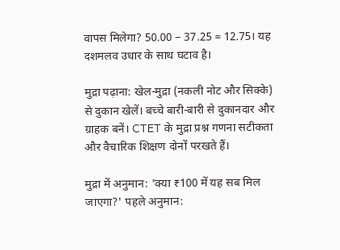वापस मिलेगा? 50.00 − 37.25 = 12.75। यह दशमलव उधार के साथ घटाव है।

मुद्रा पढ़ाना: खेल-मुद्रा (नकली नोट और सिक्के) से दुकान खेलें। बच्चे बारी-बारी से दुकानदार और ग्राहक बनें। CTET के मुद्रा प्रश्न गणना सटीकता और वैचारिक शिक्षण दोनों परखते हैं।

मुद्रा में अनुमान: 'क्या ₹100 में यह सब मिल जाएगा?' पहले अनुमान: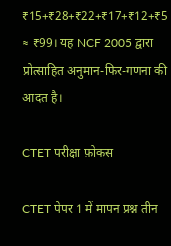₹15+₹28+₹22+₹17+₹12+₹5 ≈ ₹99। यह NCF 2005 द्वारा प्रोत्साहित अनुमान-फिर-गणना की आदत है।

CTET परीक्षा फ़ोकस

CTET पेपर 1 में मापन प्रश्न तीन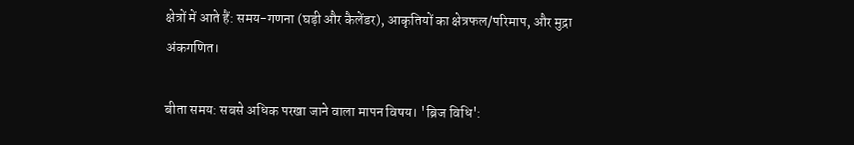क्षेत्रों में आते हैं: समय-गणना (घड़ी और कैलेंडर), आकृतियों का क्षेत्रफल/परिमाप, और मुद्रा अंकगणित।

बीता समय: सबसे अधिक परखा जाने वाला मापन विषय। 'ब्रिज विधि':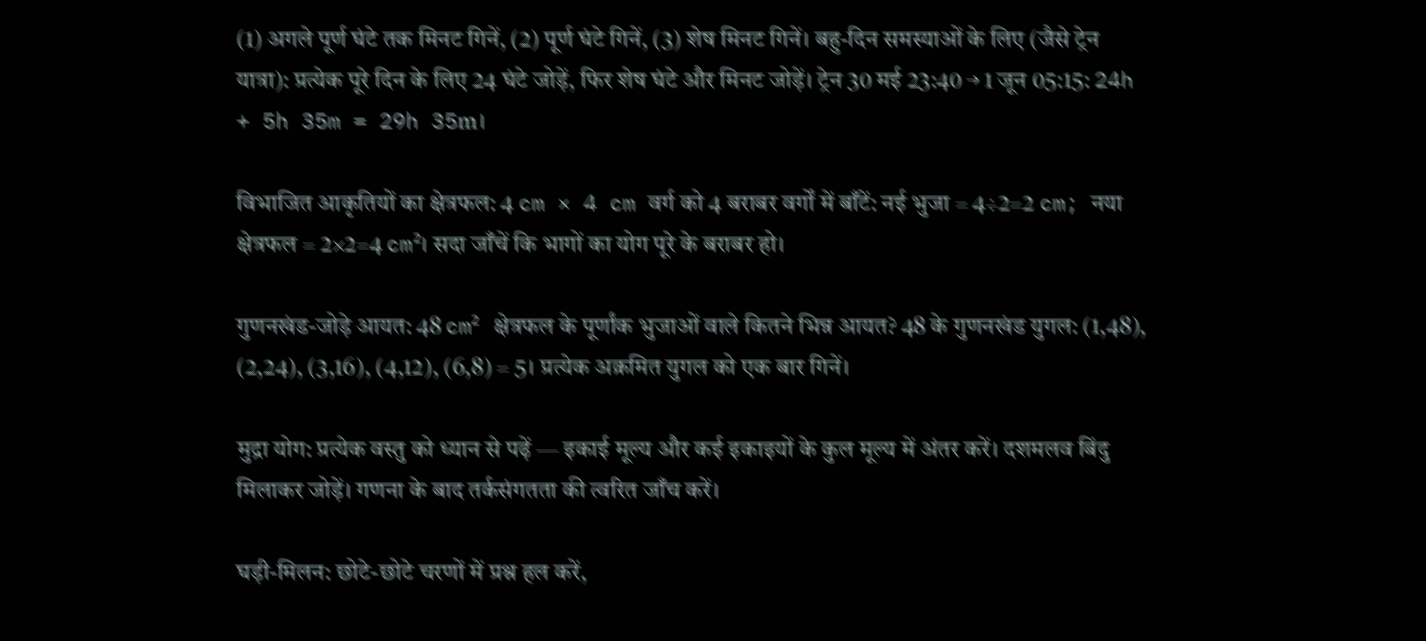(1) अगले पूर्ण घंटे तक मिनट गिनें, (2) पूर्ण घंटे गिनें, (3) शेष मिनट गिनें। बहु-दिन समस्याओं के लिए (जैसे ट्रेन यात्रा): प्रत्येक पूरे दिन के लिए 24 घंटे जोड़ें, फिर शेष घंटे और मिनट जोड़ें। ट्रेन 30 मई 23:40 → 1 जून 05:15: 24h + 5h 35m = 29h 35m।

विभाजित आकृतियों का क्षेत्रफल: 4 cm × 4 cm वर्ग को 4 बराबर वर्गों में बाँटें: नई भुजा = 4÷2=2 cm; नया क्षेत्रफल = 2×2=4 cm²। सदा जाँचें कि भागों का योग पूरे के बराबर हो।

गुणनखंड-जोड़े आयत: 48 cm² क्षेत्रफल के पूर्णांक भुजाओं वाले कितने भिन्न आयत? 48 के गुणनखंड युगल: (1,48), (2,24), (3,16), (4,12), (6,8) = 5। प्रत्येक अक्रमित युगल को एक बार गिनें।

मुद्रा योग: प्रत्येक वस्तु को ध्यान से पढ़ें — इकाई मूल्य और कई इकाइयों के कुल मूल्य में अंतर करें। दशमलव बिंदु मिलाकर जोड़ें। गणना के बाद तर्कसंगतता की त्वरित जाँच करें।

घड़ी-मिलन: छोटे-छोटे चरणों में प्रश्न हल करें,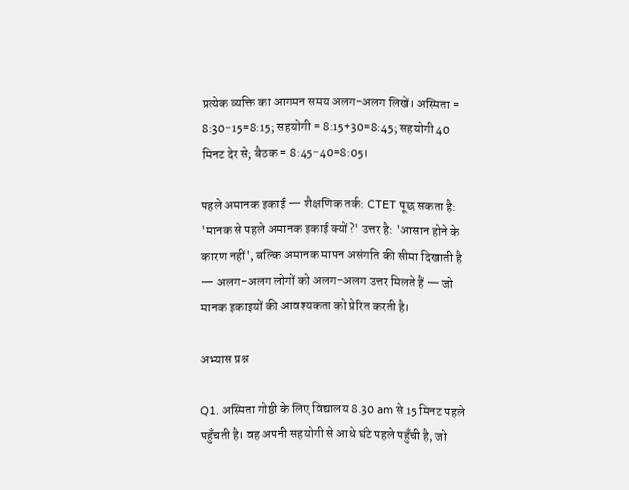प्रत्येक व्यक्ति का आगमन समय अलग-अलग लिखें। अस्मिता = 8:30−15=8:15; सहयोगी = 8:15+30=8:45; सहयोगी 40 मिनट देर से; बैठक = 8:45−40=8:05।

पहले अमानक इकाई — शैक्षणिक तर्क: CTET पूछ सकता है: 'मानक से पहले अमानक इकाई क्यों?' उत्तर है: 'आसान होने के कारण नहीं', बल्कि अमानक मापन असंगति की सीमा दिखाती है — अलग-अलग लोगों को अलग-अलग उत्तर मिलते हैं — जो मानक इकाइयों की आवश्यकता को प्रेरित करती है।

अभ्यास प्रश्न

Q1. अस्मिता गोष्ठी के लिए विद्यालय 8.30 am से 15 मिनट पहले पहुँचती है। वह अपनी सहयोगी से आधे घंटे पहले पहुँची है, जो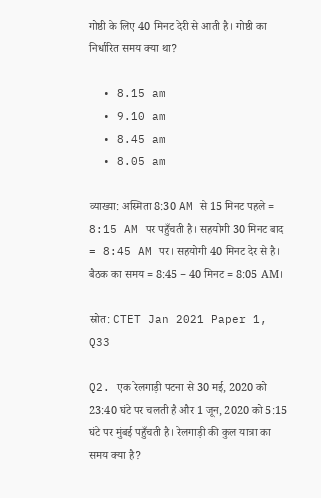गोष्ठी के लिए 40 मिनट देरी से आती है। गोष्ठी का निर्धारित समय क्या था?

  • 8.15 am
  • 9.10 am
  • 8.45 am
  • 8.05 am

व्याख्या: अस्मिता 8:30 AM से 15 मिनट पहले = 8:15 AM पर पहुँचती है। सहयोगी 30 मिनट बाद = 8:45 AM पर। सहयोगी 40 मिनट देर से है। बैठक का समय = 8:45 − 40 मिनट = 8:05 AM।

स्रोत: CTET Jan 2021 Paper 1, Q33

Q2. एक रेलगाड़ी पटना से 30 मई, 2020 को 23:40 घंटे पर चलती है और 1 जून, 2020 को 5:15 घंटे पर मुंबई पहुँचती है। रेलगाड़ी की कुल यात्रा का समय क्या है?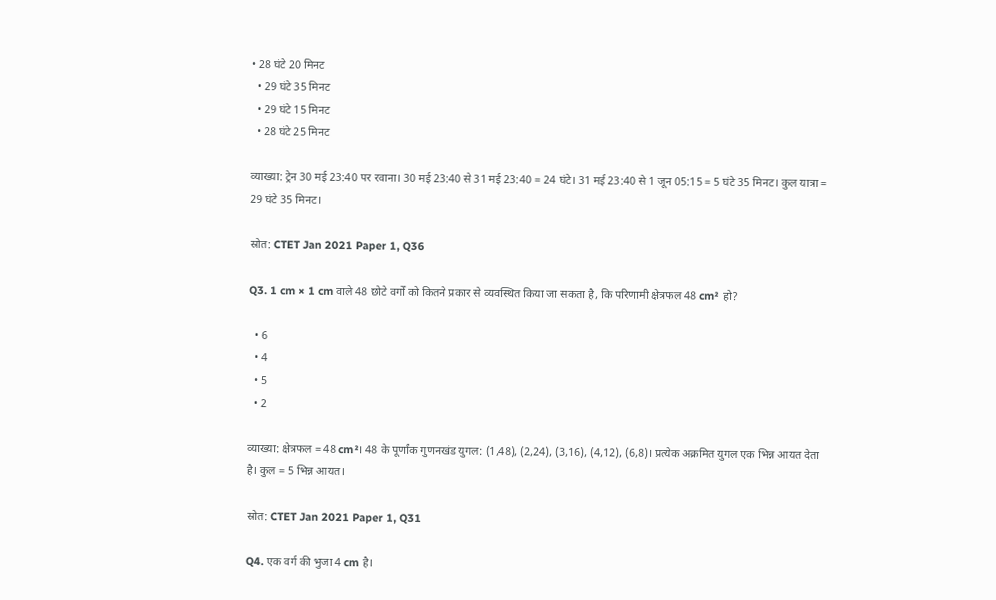• 28 घंटे 20 मिनट
  • 29 घंटे 35 मिनट
  • 29 घंटे 15 मिनट
  • 28 घंटे 25 मिनट

व्याख्या: ट्रेन 30 मई 23:40 पर रवाना। 30 मई 23:40 से 31 मई 23:40 = 24 घंटे। 31 मई 23:40 से 1 जून 05:15 = 5 घंटे 35 मिनट। कुल यात्रा = 29 घंटे 35 मिनट।

स्रोत: CTET Jan 2021 Paper 1, Q36

Q3. 1 cm × 1 cm वाले 48 छोटे वर्गों को कितने प्रकार से व्यवस्थित किया जा सकता है, कि परिणामी क्षेत्रफल 48 cm² हो?

  • 6
  • 4
  • 5
  • 2

व्याख्या: क्षेत्रफल = 48 cm²। 48 के पूर्णांक गुणनखंड युगल: (1,48), (2,24), (3,16), (4,12), (6,8)। प्रत्येक अक्रमित युगल एक भिन्न आयत देता है। कुल = 5 भिन्न आयत।

स्रोत: CTET Jan 2021 Paper 1, Q31

Q4. एक वर्ग की भुजा 4 cm है।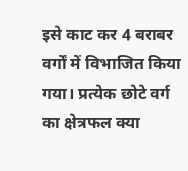इसे काट कर 4 बराबर वर्गों में विभाजित किया गया। प्रत्येक छोटे वर्ग का क्षेत्रफल क्या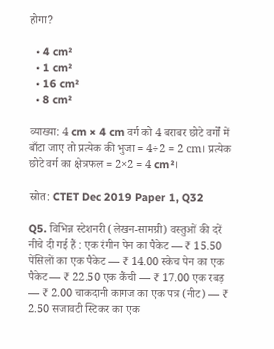होगा?

  • 4 cm²
  • 1 cm²
  • 16 cm²
  • 8 cm²

व्याख्या: 4 cm × 4 cm वर्ग को 4 बराबर छोटे वर्गों में बाँटा जाए तो प्रत्येक की भुजा = 4÷2 = 2 cm। प्रत्येक छोटे वर्ग का क्षेत्रफल = 2×2 = 4 cm²।

स्रोत: CTET Dec 2019 Paper 1, Q32

Q5. विभिन्न स्टेशनरी (लेखन-सामग्री) वस्तुओं की दरें नीचे दी गई हैं : एक रंगीन पेन का पैकेट — ₹ 15.50 पेंसिलों का एक पैकेट — ₹ 14.00 स्केच पेन का एक पैकेट — ₹ 22.50 एक कैंची — ₹ 17.00 एक रबड़ — ₹ 2.00 चाकदानी कागज का एक पत्र (नीट) — ₹ 2.50 सजावटी स्टिकर का एक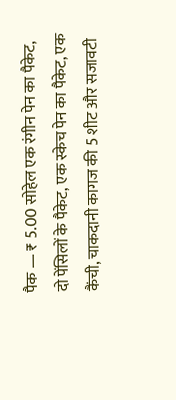पैक — ₹ 5.00 सोहेल एक रंगीन पेन का पैकेट, दो पेंसिलों के पैकेट, एक स्केच पेन का पैकेट, एक कैंची, चाकदानी कागज की 5 शीट और सजावटी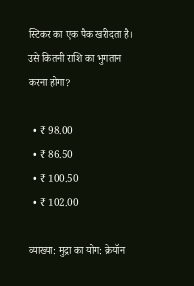स्टिकर का एक पैक खरीदता है। उसे कितनी राशि का भुगतान करना होगा?

  • ₹ 98.00
  • ₹ 86.50
  • ₹ 100.50
  • ₹ 102.00

व्याख्या: मुद्रा का योग: क्रेयॉन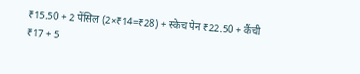₹15.50 + 2 पेंसिल (2×₹14=₹28) + स्केच पेन ₹22.50 + कैंची ₹17 + 5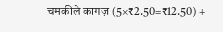चमकीले कागज़ (5×₹2.50=₹12.50) +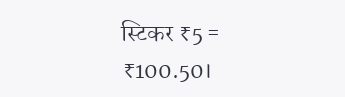स्टिकर ₹5 = ₹100.50।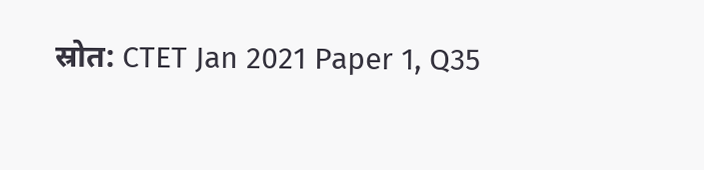स्रोत: CTET Jan 2021 Paper 1, Q35